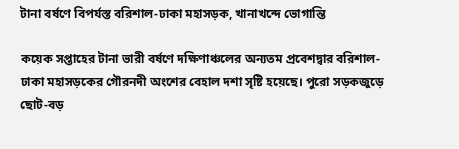টানা বর্ষণে বিপর্যস্ত বরিশাল-ঢাকা মহাসড়ক, খানাখন্দে ভোগান্তি

কয়েক সপ্তাহের টানা ভারী বর্ষণে দক্ষিণাঞ্চলের অন্যতম প্রবেশদ্বার বরিশাল-ঢাকা মহাসড়কের গৌরনদী অংশের বেহাল দশা সৃষ্টি হয়েছে। পুরো সড়কজুড়ে ছোট-বড়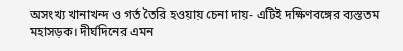অসংখ্য খানাখন্দ ও গর্ত তৈরি হওয়ায় চেনা দায়- এটিই দক্ষিণবঙ্গের ব্যস্ততম মহাসড়ক। দীর্ঘদিনের এমন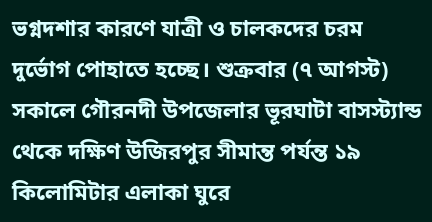ভগ্নদশার কারণে যাত্রী ও চালকদের চরম দুর্ভোগ পোহাতে হচ্ছে। শুক্রবার (৭ আগস্ট) সকালে গৌরনদী উপজেলার ভূরঘাটা বাসস্ট্যান্ড থেকে দক্ষিণ উজিরপুর সীমান্ত পর্যন্ত ১৯ কিলোমিটার এলাকা ঘুরে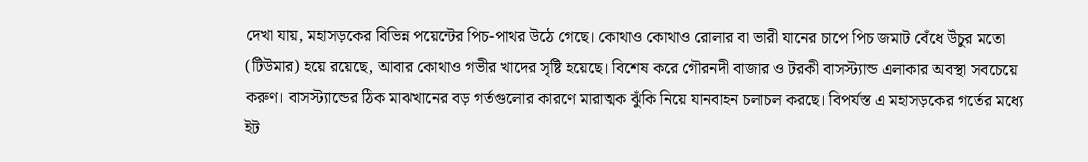দেখা যায়, মহাসড়কের বিভিন্ন পয়েন্টের পিচ-পাথর উঠে গেছে। কোথাও কোথাও রোলার বা ভারী যানের চাপে পিচ জমাট বেঁধে উঁচুর মতো (টিউমার) হয়ে রয়েছে, আবার কোথাও গভীর খাদের সৃষ্টি হয়েছে। বিশেষ করে গৌরনদী বাজার ও টরকী বাসস্ট্যান্ড এলাকার অবস্থা সবচেয়ে করুণ। বাসস্ট্যান্ডের ঠিক মাঝখানের বড় গর্তগুলোর কারণে মারাত্মক ঝুঁকি নিয়ে যানবাহন চলাচল করছে। বিপর্যস্ত এ মহাসড়কের গর্তের মধ্যে ইট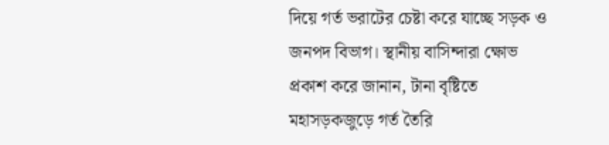দিয়ে গর্ত ভরাটের চেষ্টা করে যাচ্ছে সড়ক ও জনপদ বিভাগ। স্থানীয় বাসিন্দারা ক্ষোভ প্রকাশ করে জানান, টানা বৃষ্টিতে মহাসড়কজুড়ে গর্ত তৈরি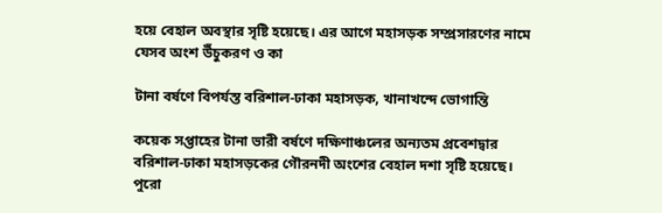হয়ে বেহাল অবস্থার সৃষ্টি হয়েছে। এর আগে মহাসড়ক সম্প্রসারণের নামে যেসব অংশ উঁচুকরণ ও কা

টানা বর্ষণে বিপর্যস্ত বরিশাল-ঢাকা মহাসড়ক, খানাখন্দে ভোগান্তি

কয়েক সপ্তাহের টানা ভারী বর্ষণে দক্ষিণাঞ্চলের অন্যতম প্রবেশদ্বার বরিশাল-ঢাকা মহাসড়কের গৌরনদী অংশের বেহাল দশা সৃষ্টি হয়েছে। পুরো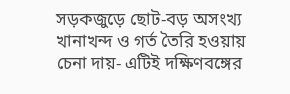সড়কজুড়ে ছোট-বড় অসংখ্য খানাখন্দ ও গর্ত তৈরি হওয়ায় চেনা দায়- এটিই দক্ষিণবঙ্গের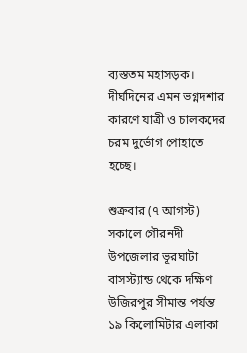ব্যস্ততম মহাসড়ক। দীর্ঘদিনের এমন ভগ্নদশার কারণে যাত্রী ও চালকদের চরম দুর্ভোগ পোহাতে হচ্ছে।

শুক্রবার (৭ আগস্ট) সকালে গৌরনদী উপজেলার ভূরঘাটা বাসস্ট্যান্ড থেকে দক্ষিণ উজিরপুর সীমান্ত পর্যন্ত ১৯ কিলোমিটার এলাকা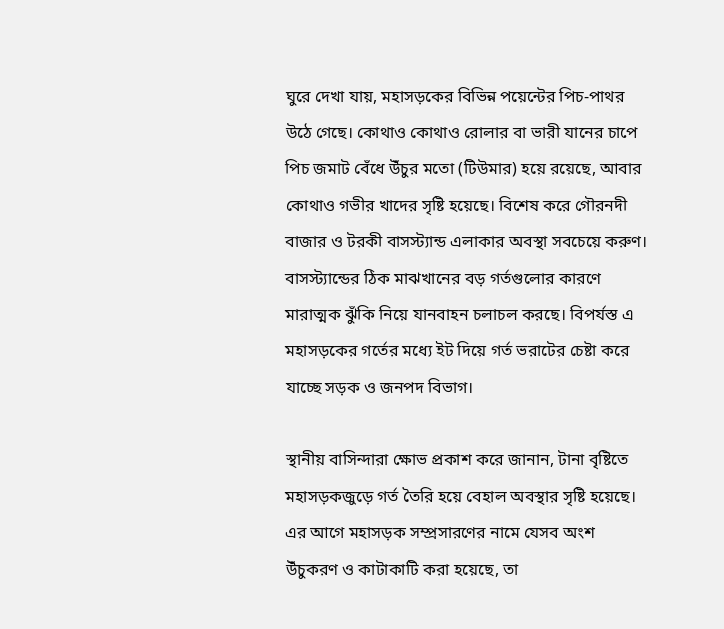ঘুরে দেখা যায়, মহাসড়কের বিভিন্ন পয়েন্টের পিচ-পাথর উঠে গেছে। কোথাও কোথাও রোলার বা ভারী যানের চাপে পিচ জমাট বেঁধে উঁচুর মতো (টিউমার) হয়ে রয়েছে, আবার কোথাও গভীর খাদের সৃষ্টি হয়েছে। বিশেষ করে গৌরনদী বাজার ও টরকী বাসস্ট্যান্ড এলাকার অবস্থা সবচেয়ে করুণ। বাসস্ট্যান্ডের ঠিক মাঝখানের বড় গর্তগুলোর কারণে মারাত্মক ঝুঁকি নিয়ে যানবাহন চলাচল করছে। বিপর্যস্ত এ মহাসড়কের গর্তের মধ্যে ইট দিয়ে গর্ত ভরাটের চেষ্টা করে যাচ্ছে সড়ক ও জনপদ বিভাগ।

স্থানীয় বাসিন্দারা ক্ষোভ প্রকাশ করে জানান, টানা বৃষ্টিতে মহাসড়কজুড়ে গর্ত তৈরি হয়ে বেহাল অবস্থার সৃষ্টি হয়েছে। এর আগে মহাসড়ক সম্প্রসারণের নামে যেসব অংশ উঁচুকরণ ও কাটাকাটি করা হয়েছে, তা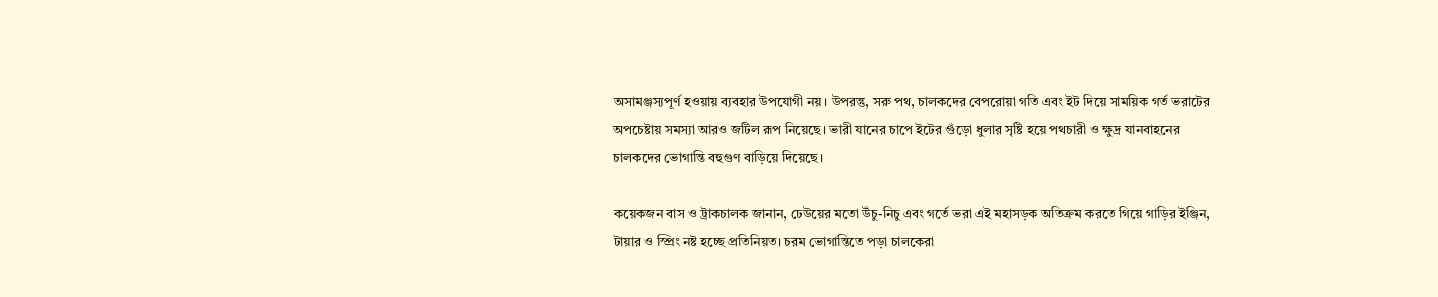অসামঞ্জস্যপূর্ণ হওয়ায় ব্যবহার উপযোগী নয়। উপরন্তু, সরু পথ, চালকদের বেপরোয়া গতি এবং ইট দিয়ে সাময়িক গর্ত ভরাটের অপচেষ্টায় সমস্যা আরও জটিল রূপ নিয়েছে। ভারী যানের চাপে ইটের গুঁড়ো ধুলার সৃষ্টি হয়ে পথচারী ও ক্ষুদ্র যানবাহনের চালকদের ভোগান্তি বহুগুণ বাড়িয়ে দিয়েছে।

কয়েকজন বাস ও ট্রাকচালক জানান, ঢেউয়ের মতো উঁচু-নিচু এবং গর্তে ভরা এই মহাসড়ক অতিক্রম করতে গিয়ে গাড়ির ইঞ্জিন, টায়ার ও স্প্রিং নষ্ট হচ্ছে প্রতিনিয়ত। চরম ভোগান্তিতে পড়া চালকেরা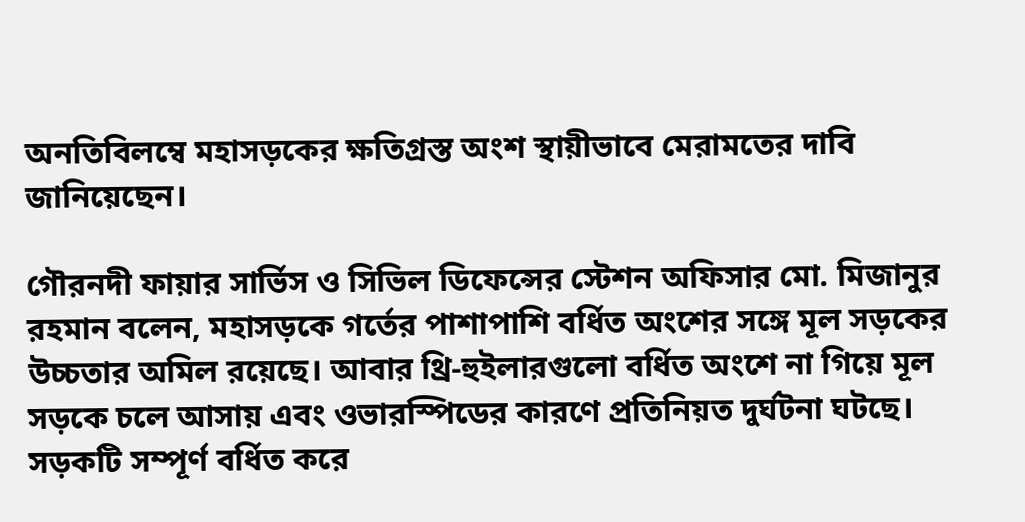অনতিবিলম্বে মহাসড়কের ক্ষতিগ্রস্ত অংশ স্থায়ীভাবে মেরামতের দাবি জানিয়েছেন।

গৌরনদী ফায়ার সার্ভিস ও সিভিল ডিফেন্সের স্টেশন অফিসার মো. মিজানুর রহমান বলেন, মহাসড়কে গর্তের পাশাপাশি বর্ধিত অংশের সঙ্গে মূল সড়কের উচ্চতার অমিল রয়েছে। আবার থ্রি-হুইলারগুলো বর্ধিত অংশে না গিয়ে মূল সড়কে চলে আসায় এবং ওভারস্পিডের কারণে প্রতিনিয়ত দুর্ঘটনা ঘটছে। সড়কটি সম্পূর্ণ বর্ধিত করে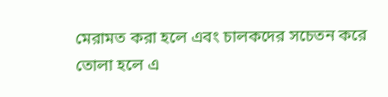মেরামত করা হলে এবং চালকদের সচেতন করে তোলা হলে এ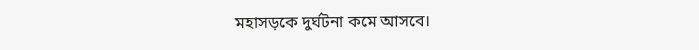মহাসড়কে দুর্ঘটনা কমে আসবে।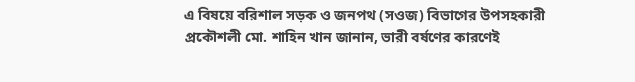এ বিষয়ে বরিশাল সড়ক ও জনপথ (সওজ) বিভাগের উপসহকারী প্রকৌশলী মো. শাহিন খান জানান, ভারী বর্ষণের কারণেই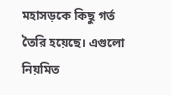মহাসড়কে কিছু গর্ত তৈরি হয়েছে। এগুলো নিয়মিত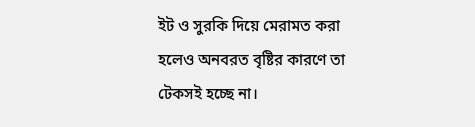ইট ও সুরকি দিয়ে মেরামত করা হলেও অনবরত বৃষ্টির কারণে তা টেকসই হচ্ছে না।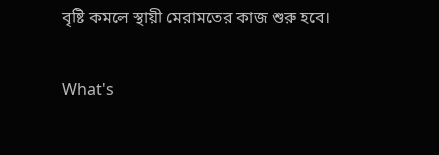বৃষ্টি কমলে স্থায়ী মেরামতের কাজ শুরু হবে।

What's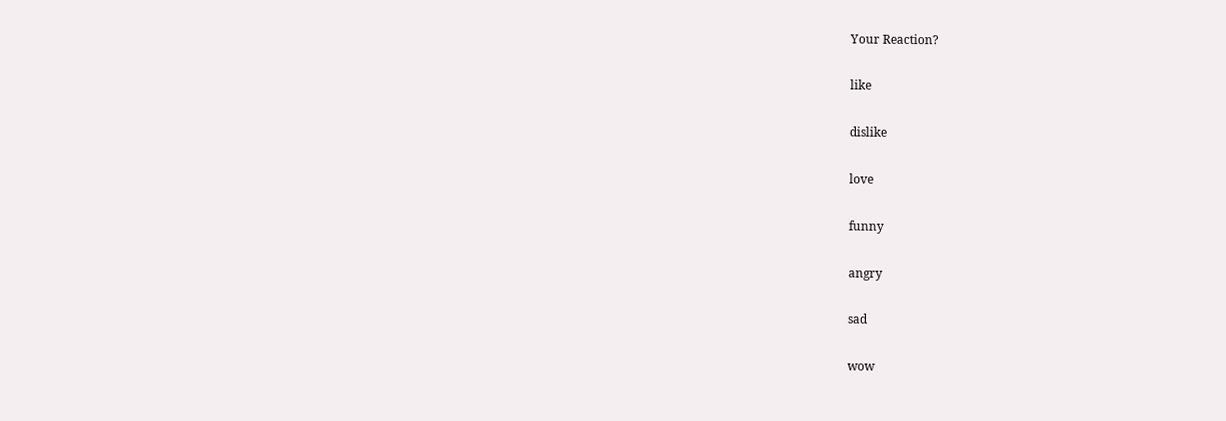Your Reaction?

like

dislike

love

funny

angry

sad

wow